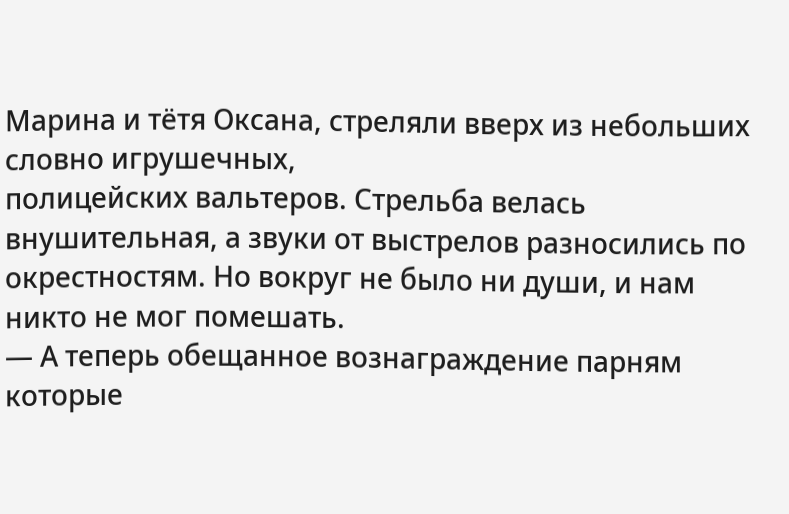Марина и тётя Оксана, стреляли вверх из небольших словно игрушечных,
полицейских вальтеров. Стрельба велась внушительная, а звуки от выстрелов разносились по окрестностям. Но вокруг не было ни души, и нам никто не мог помешать.
— А теперь обещанное вознаграждение парням которые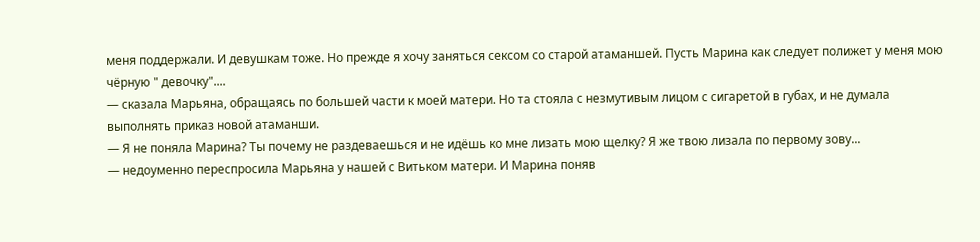меня поддержали. И девушкам тоже. Но прежде я хочу заняться сексом со старой атаманшей. Пусть Марина как следует полижет у меня мою чёрную " девочку"....
— сказала Марьяна, обращаясь по большей части к моей матери. Но та стояла с незмутивым лицом с сигаретой в губах, и не думала выполнять приказ новой атаманши.
— Я не поняла Марина? Ты почему не раздеваешься и не идёшь ко мне лизать мою щелку? Я же твою лизала по первому зову...
— недоуменно переспросила Марьяна у нашей с Витьком матери. И Марина поняв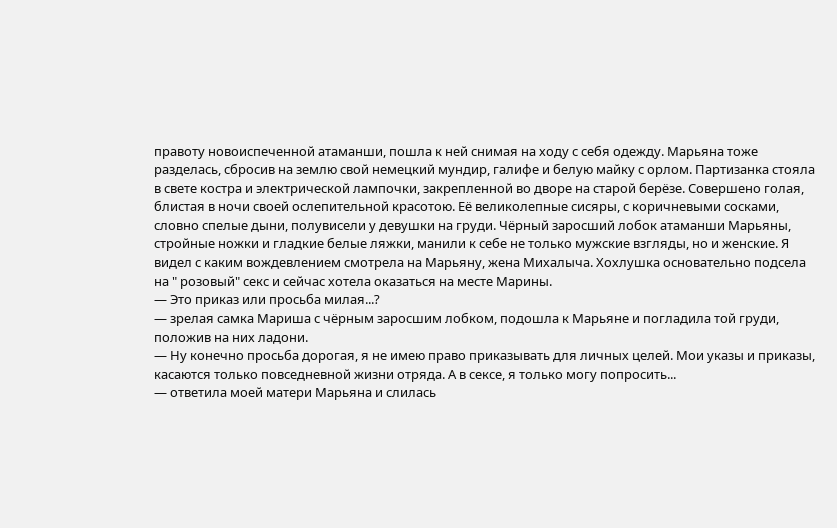правоту новоиспеченной атаманши, пошла к ней снимая на ходу с себя одежду. Марьяна тоже разделась, сбросив на землю свой немецкий мундир, галифе и белую майку с орлом. Партизанка стояла в свете костра и электрической лампочки, закрепленной во дворе на старой берёзе. Совершено голая, блистая в ночи своей ослепительной красотою. Её великолепные сисяры, с коричневыми сосками, словно спелые дыни, полувисели у девушки на груди. Чёрный заросший лобок атаманши Марьяны, стройные ножки и гладкие белые ляжки, манили к себе не только мужские взгляды, но и женские. Я видел с каким вождевлением смотрела на Марьяну, жена Михалыча. Хохлушка основательно подсела на " розовый" секс и сейчас хотела оказаться на месте Марины.
— Это приказ или просьба милая...?
— зрелая самка Мариша с чёрным заросшим лобком, подошла к Марьяне и погладила той груди, положив на них ладони.
— Ну конечно просьба дорогая, я не имею право приказывать для личных целей. Мои указы и приказы, касаются только повседневной жизни отряда. А в сексе, я только могу попросить...
— ответила моей матери Марьяна и слилась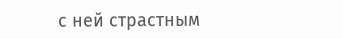с ней страстным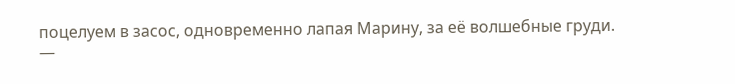поцелуем в засос, одновременно лапая Марину, за её волшебные груди.
—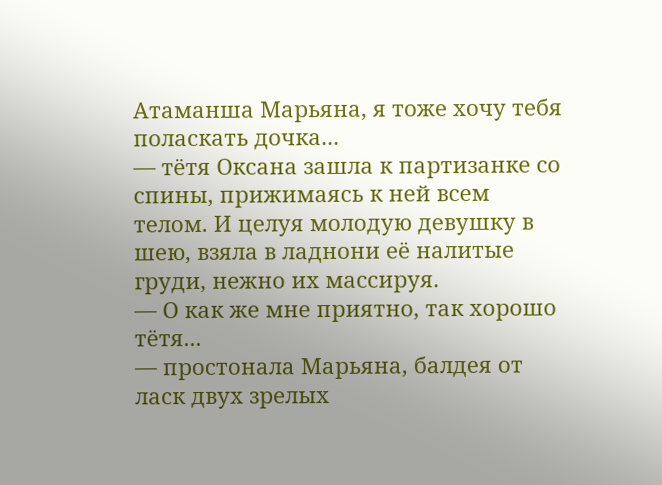Атаманша Марьяна, я тоже хочу тебя поласкать дочка...
— тётя Оксана зашла к партизанке со спины, прижимаясь к ней всем телом. И целуя молодую девушку в шею, взяла в ладнони её налитые груди, нежно их массируя.
— О как же мне приятно, так хорошо тётя...
— простонала Марьяна, балдея от ласк двух зрелых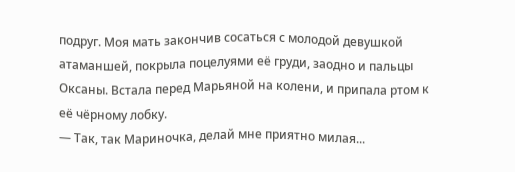подруг. Моя мать закончив сосаться с молодой девушкой атаманшей, покрыла поцелуями её груди, заодно и пальцы Оксаны. Встала перед Марьяной на колени, и припала ртом к её чёрному лобку.
— Так, так Мариночка, делай мне приятно милая...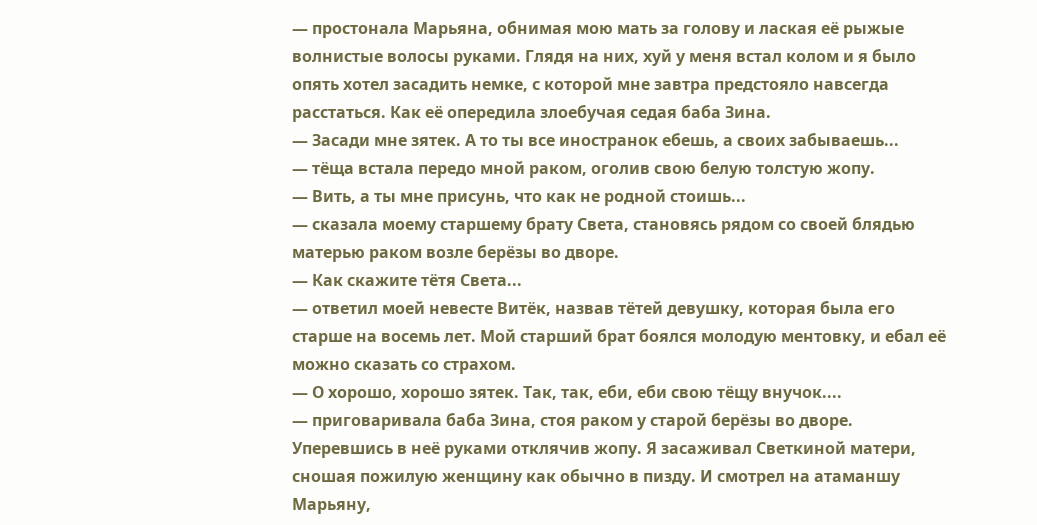— простонала Марьяна, обнимая мою мать за голову и лаская её рыжые волнистые волосы руками. Глядя на них, хуй у меня встал колом и я было опять хотел засадить немке, с которой мне завтра предстояло навсегда расстаться. Как её опередила злоебучая седая баба Зина.
— Засади мне зятек. А то ты все иностранок ебешь, а своих забываешь...
— тёща встала передо мной раком, оголив свою белую толстую жопу.
— Вить, а ты мне присунь, что как не родной стоишь...
— сказала моему старшему брату Света, становясь рядом со своей блядью матерью раком возле берёзы во дворе.
— Как скажите тётя Света...
— ответил моей невесте Витёк, назвав тётей девушку, которая была его старше на восемь лет. Мой старший брат боялся молодую ментовку, и ебал её можно сказать со страхом.
— О хорошо, хорошо зятек. Так, так, еби, еби свою тёщу внучок....
— приговаривала баба Зина, стоя раком у старой берёзы во дворе. Уперевшись в неё руками отклячив жопу. Я засаживал Светкиной матери, сношая пожилую женщину как обычно в пизду. И смотрел на атаманшу Марьяну,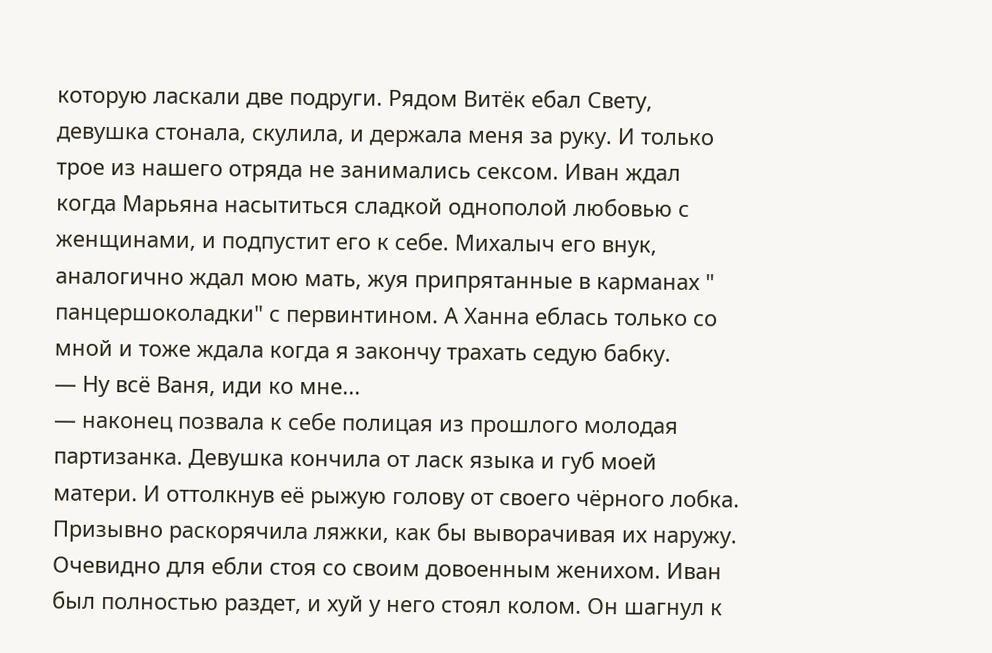которую ласкали две подруги. Рядом Витёк ебал Свету, девушка стонала, скулила, и держала меня за руку. И только трое из нашего отряда не занимались сексом. Иван ждал когда Марьяна насытиться сладкой однополой любовью с женщинами, и подпустит его к себе. Михалыч его внук, аналогично ждал мою мать, жуя припрятанные в карманах " панцершоколадки" с первинтином. А Ханна еблась только со мной и тоже ждала когда я закончу трахать седую бабку.
— Ну всё Ваня, иди ко мне...
— наконец позвала к себе полицая из прошлого молодая партизанка. Девушка кончила от ласк языка и губ моей матери. И оттолкнув её рыжую голову от своего чёрного лобка. Призывно раскорячила ляжки, как бы выворачивая их наружу. Очевидно для ебли стоя со своим довоенным женихом. Иван был полностью раздет, и хуй у него стоял колом. Он шагнул к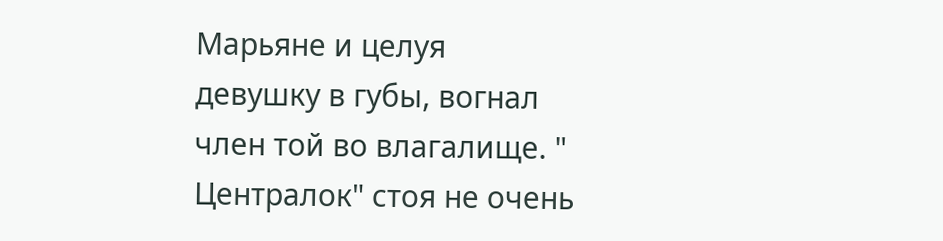Марьяне и целуя девушку в губы, вогнал член той во влагалище. " Централок" стоя не очень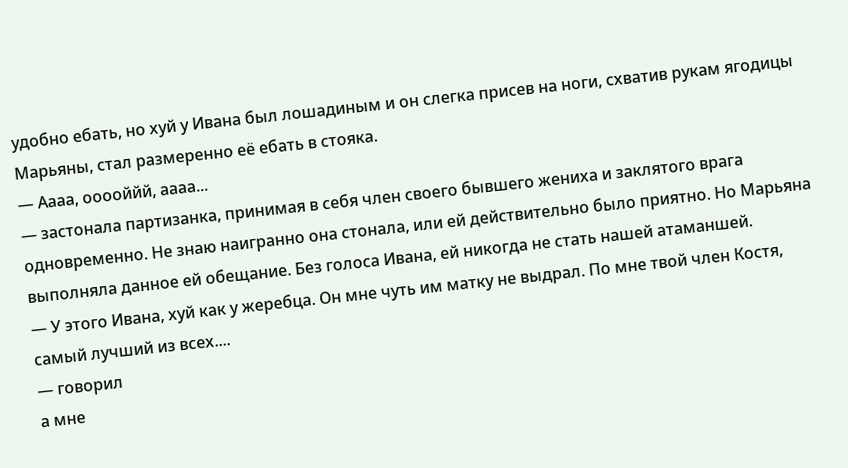удобно ебать, но хуй у Ивана был лошадиным и он слегка присев на ноги, схватив рукам ягодицы Марьяны, стал размеренно её ебать в стояка.
— Аааа, ооооййй, аааа...
— застонала партизанка, принимая в себя член своего бывшего жениха и заклятого врага одновременно. Не знаю наигранно она стонала, или ей действительно было приятно. Но Марьяна выполняла данное ей обещание. Без голоса Ивана, ей никогда не стать нашей атаманшей.
— У этого Ивана, хуй как у жеребца. Он мне чуть им матку не выдрал. По мне твой член Костя, самый лучший из всех....
— говорил
а мне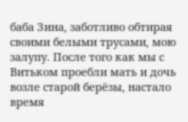баба Зина, заботливо обтирая своими белыми трусами, мою залупу. После того как мы с Витьком проебли мать и дочь возле старой берёзы, настало время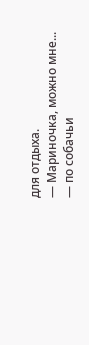для отдыха.
— Мариночка, можно мне...
— по собачьи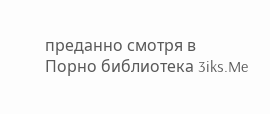преданно смотря в
Порно библиотека 3iks.Me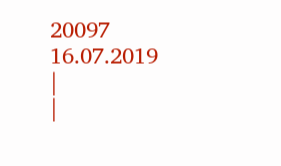20097
16.07.2019
|
|